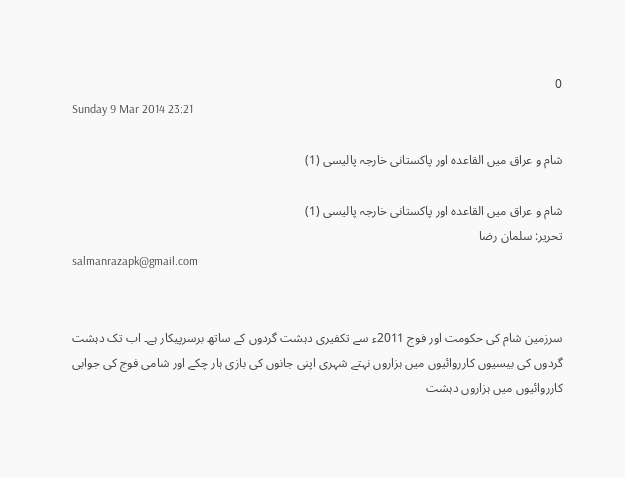0
Sunday 9 Mar 2014 23:21

شام و عراق میں القاعدہ اور پاکستانی خارجہ پالیسی (1)

شام و عراق میں القاعدہ اور پاکستانی خارجہ پالیسی (1)
تحریر: سلمان رضا
salmanrazapk@gmail.com


سرزمین شام کی حکومت اور فوج 2011ء سے تکفیری دہشت گردوں کے ساتھ برسرپیکار ہے۔ اب تک دہشت گردوں کی بیسیوں کارروائیوں میں ہزاروں نہتے شہری اپنی جانوں کی بازی ہار چکے اور شامی فوج کی جوابی کارروائیوں میں ہزاروں دہشت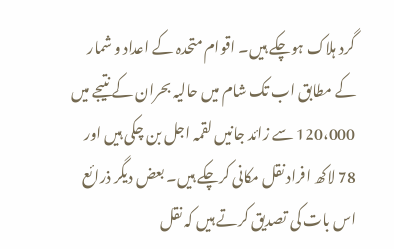گرد ہلاک ہوچکے ہیں۔ اقوام متحدہ کے اعداد و شمار کے مطابق اب تک شام میں حالیہ بحران کے نتیجے میں 120،000 سے زائد جانیں لقمہ اجل بن چکی ہیں اور 78 لاکھ افراد نقل مکانی کرچکے ہیں۔ بعض دیگر ذرائع اس بات کی تصدیق کرتے ہیں کہ نقل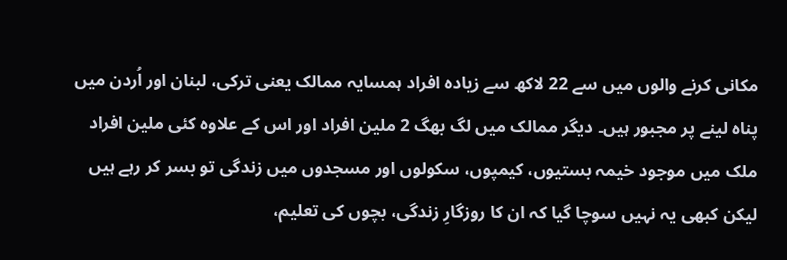مکانی کرنے والوں میں سے 22 لاکھ سے زیادہ افراد ہمسایہ ممالک یعنی ترکی، لبنان اور اُردن میں پناہ لینے پر مجبور ہیں۔ دیگر ممالک میں لگ بھگ 2 ملین افراد اور اس کے علاوہ کئی ملین افراد ملک میں موجود خیمہ بستیوں، کیمپوں، سکولوں اور مسجدوں میں زندگی تو بسر کر رہے ہیں لیکن کبھی یہ نہیں سوچا گیا کہ ان کا روزگارِ زندگی، بچوں کی تعلیم،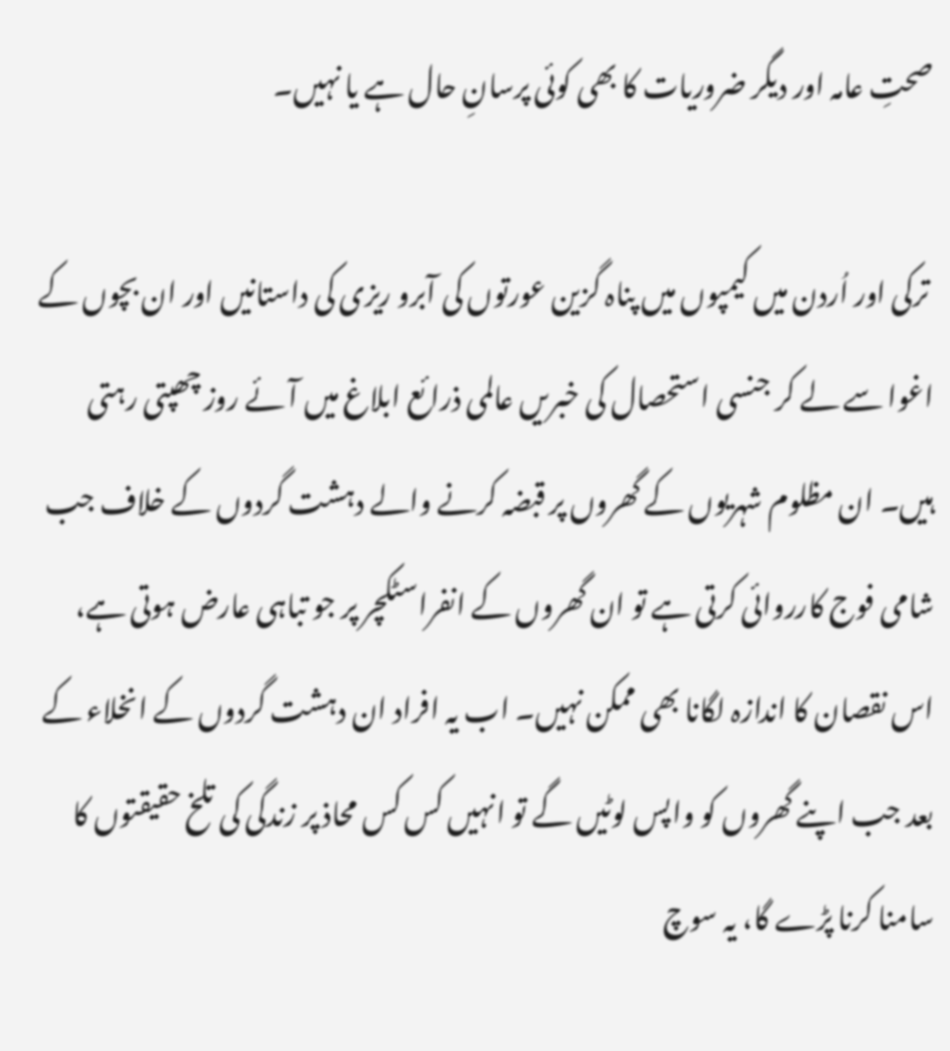صحتِ عامہ اور دیگر ضروریات کا بھی کوئی پرسانِ حال ہے یا نہیں۔

 ترکی اور اُردن میں کیمپوں میں پناہ گزین عورتوں کی آبرو ریزی کی داستانیں اور ان بچوں کے اغوا سے لے کر جنسی استحصال کی خبریں عالمی ذرائع ابلاغ میں آئے روز چھپتی رہتی ہیں۔ ان مظلوم شہریوں کے گھروں پر قبضہ کرنے والے دہشت گردوں کے خلاف جب شامی فوج کارروائی کرتی ہے تو ان گھروں کے انفراسٹکچر پر جو تباہی عارض ہوتی ہے، اس نقصان کا اندازہ لگانا بھی ممکن نہیں۔ اب یہ افراد ان دہشت گردوں کے انخلاء کے بعد جب اپنے گھروں کو واپس لوٹیں گے تو انہیں کس کس محاذ پر زندگی کی تلخ حقیقتوں کا سامنا کرنا پڑے گا، یہ سوچ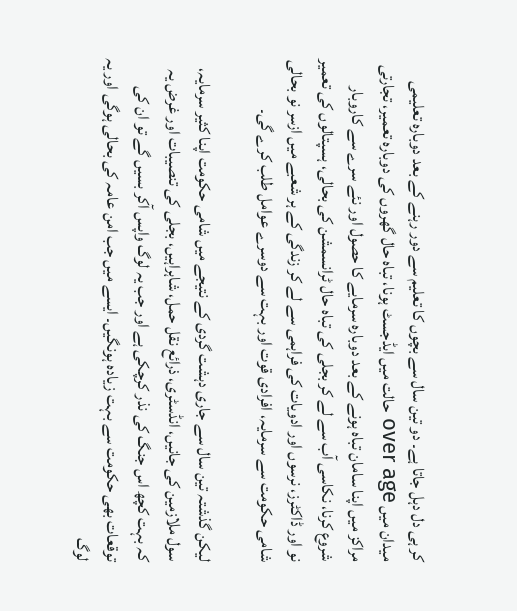کر ہی دل دہل جاتا ہے۔ دو تین سال سے بچوں کا تعلیم سے دور رہنے کے بعد دوبارہ تعلیمی میدان میں over age حالت میں ایڈجسٹ ہونا، تباہ حال گھروں کی دوبارہ تعمیر، تجارتی مراکز میں اپنا سامان تباہ ہونے کے بعد دوبارہ سرمایے کا حصول اور نئے سرے سے کاروبار شروع کرنا، نکاسی آب سے لے کر بجلی کی تباہ حال ٹرانسمشن کی بحالی، ہسپتالوں کی تعمیر نو اور ڈاکٹرز، نرسوں اور ادویات کی فراہمی سے لے کر زندگی کے ہر شعبے میں ازسر نو بحالی شامی حکومت سے سرمایہ، افرادی قوت اور بہت سے دوسرے عوامل طلب کرے گی۔

لیکن گذشتہ تین سال سے جاری دہشت گردی کے نتیجے میں شامی حکومت اپنا کثیر سرمایہ، سول ملازمین کی جانیں، انڈسٹری، ذرائع نقل حمل، شاہراہیں، بجلی کی تنصیبات اور غرض یہ کہ بہت کچھ اس جنگ کی نذر کرچکی ہے اور جب یہ لوگ واپس آکر بسیں گے تو ان کی توقعات بھی حکومت سے بہت زیادہ ہونگیں۔ ایسے میں جب امن عامہ کی بحالی ہوگی اور یہ لوگ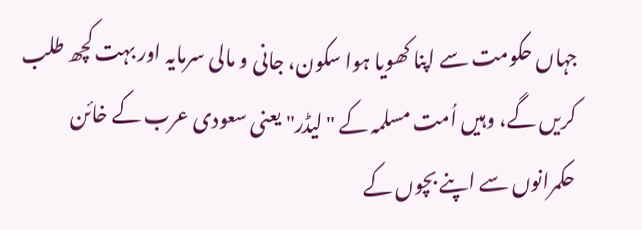جہاں حکومت سے اپنا کھویا ہوا سکون، جانی و مالی سرمایہ اور بہت کچھ طلب کریں گے، وہیں اُمت مسلمہ کے "لیڈر" یعنی سعودی عرب کے خائن حکمرانوں سے اپنے بچوں کے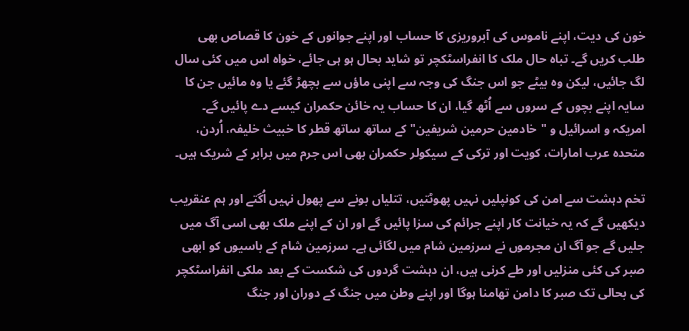خون کی دیت، اپنے ناموس کی آبروریزی کا حساب اور اپنے جوانوں کے خون کا قصاص بھی طلب کریں گے۔ تباہ حال ملک کا انفراسٹکچر تو شاید بحال ہو ہی جائے، خواہ اس میں کئی سال لگ جائیں، لیکن وہ بیٹے جو اس جنگ کی وجہ سے اپنی ماؤں سے بچھڑ گئے یا وہ مائیں جن کا سایہ اپنے بچوں کے سروں سے اُٹھ گیا، ان کا حساب یہ خائن حکمران کیسے دے پائیں گے۔ امریکہ و اسرائیل و "خادمین حرمین شریفین" کے ساتھ ساتھ قطر کا خبیث خلیفہ، اُردن، متحدہ عرب امارات، کویت اور ترکی کے سیکولر حکمران بھی اس جرم میں برابر کے شریک ہیں۔

تخم دہشت سے امن کی کونپلیں نہیں پھوٹتیں، تتلیاں بونے سے پھول نہیں اُگتے اور ہم عنقریب دیکھیں گے کہ یہ خیانت کار اپنے جرائم کی سزا پائیں گے اور ان کے اپنے ملک بھی اسی آگ میں جلیں گے جو آگ ان مجرموں نے سرزمین شام میں لگائی ہے۔ سرزمین شام کے باسیوں کو ابھی صبر کی کئی منزلیں اور طے کرنی ہیں، ان دہشت گردوں کی شکست کے بعد ملکی انفراسٹکچر کی بحالی تک صبر کا دامن تھامنا ہوگا اور اپنے وطن میں جنگ کے دوران اور جنگ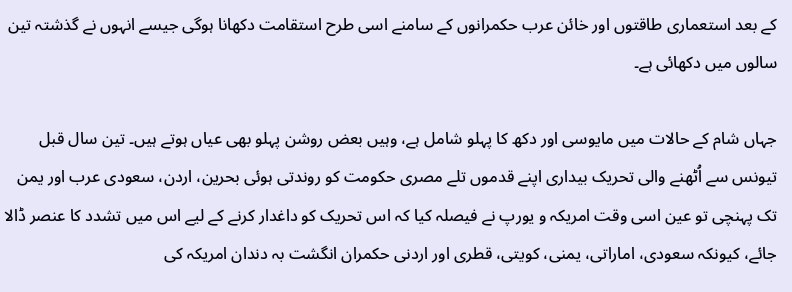کے بعد استعماری طاقتوں اور خائن عرب حکمرانوں کے سامنے اسی طرح استقامت دکھانا ہوگی جیسے انہوں نے گذشتہ تین سالوں میں دکھائی ہے۔

جہاں شام کے حالات میں مایوسی اور دکھ کا پہلو شامل ہے، وہیں بعض روشن پہلو بھی عیاں ہوتے ہیں۔ تین سال قبل تیونس سے اُٹھنے والی تحریک بیداری اپنے قدموں تلے مصری حکومت کو روندتی ہوئی بحرین، اردن، سعودی عرب اور یمن تک پہنچی تو عین اسی وقت امریکہ و یورپ نے فیصلہ کیا کہ اس تحریک کو داغدار کرنے کے لیے اس میں تشدد کا عنصر ڈالا جائے، کیونکہ سعودی، اماراتی، یمنی، کویتی، قطری اور اردنی حکمران انگشت بہ دندان امریکہ کی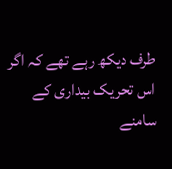طرف دیکھ رہے تھے کہ اگر اس تحریک بیداری کے سامنے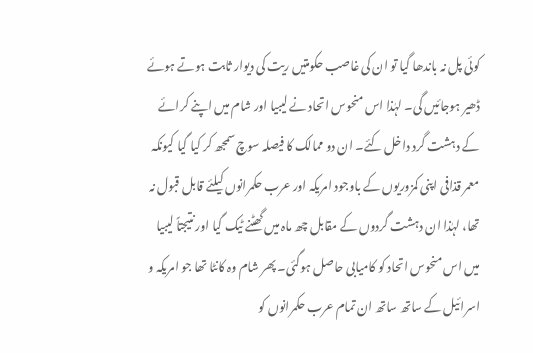کوئی پل نہ باندھا گیا تو ان کی غاصب حکومتیں ریت کی دیوار ثابت ہوتے ہوئے ڈھیر ہوجائیں گی۔ لہٰذا اس منحوس اتحاد نے لیبیا اور شام میں اپنے کرائے کے دہشت گرد داخل کئے۔ ان دو ممالک کا فیصلہ سوچ سمجھ کر کیا گیا کیونکہ معمر قذافی اپنی کمزوریوں کے باوجود امریکہ اور عرب حکمرانوں کیلئے قابل قبول نہ تھا، لہٰذا ان دہشت گردوں کے مقابل چھ ماہ میں گھٹنے ٹیک گیا اور نتیجتاً لیبیا میں اس منحوس اتحاد کو کامیابی حاصل ہوگئی۔ پھر شام وہ کانٹا تھا جو امریکہ و اسرائیل کے ساتھ ساتھ ان تمام عرب حکمرانوں کو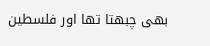بھی چبھتا تھا اور فلسطین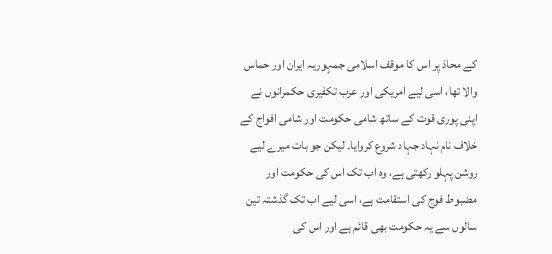کے محاذ پر اس کا موقف اسلامی جمہوریہ ایران اور حماس والا تھا، اسی لیے امریکی اور عرب تکفیری حکمرانوں نے اپنی پوری قوت کے ساتھ شامی حکومت اور شامی افواج کے خلاف نام نہاد جہاد شروع کروایا۔ لیکن جو بات میرے لیے روشن پہلو رکھتی ہے، وہ اب تک اس کی حکومت اور مضبوط فوج کی استقامت ہے، اسی لیے اب تک گذشتہ تین سالوں سے یہ حکومت بھی قائم ہے اور اس کی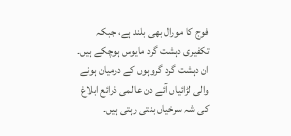فوج کا مورال بھی بلند ہے، جبکہ تکفیری دہشت گرد مایوس ہوچکے ہیں۔ ان دہشت گرد گروہوں کے درمیان ہونے والی لڑائیاں آئے دن عالمی ذرائع ابلاغ کی شہ سرخیاں بنتی رہتی ہیں۔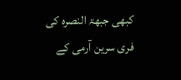کبھی جبھۃ النصرہ کی فری سرین آرمی کے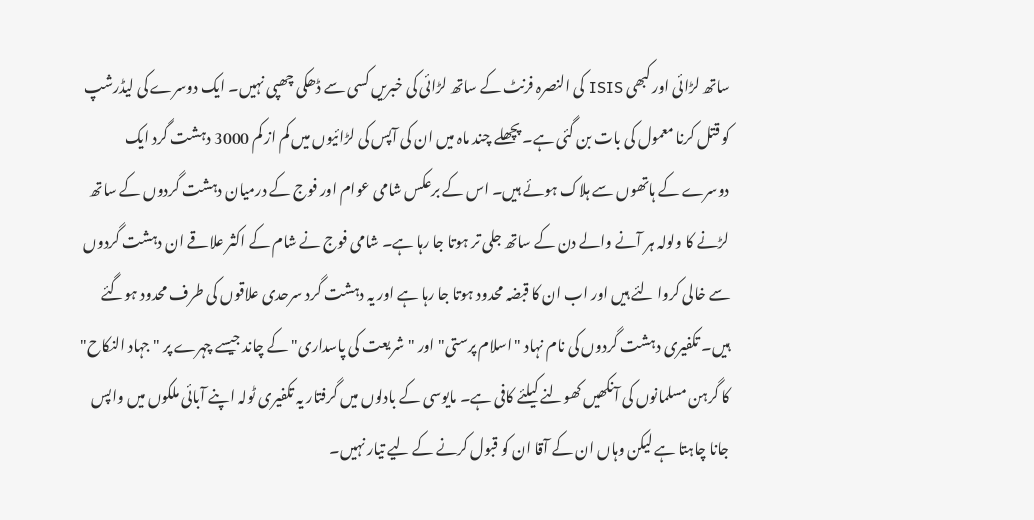ساتھ لڑائی اور کبھی ISIS کی النصرہ فرنٹ کے ساتھ لڑائی کی خبریں کسی سے ڈھکی چھپی نہیں۔ ایک دوسرے کی لیڈرشپ کو قتل کرنا معمول کی بات بن گئی ہے۔ پچھلے چند ماہ میں ان کی آپس کی لڑائیوں میں کم از کم 3000 دہشت گرد ایک دوسرے کے ہاتھوں سے ہلاک ہوئے ہیں۔ اس کے برعکس شامی عوام اور فوج کے درمیان دہشت گردوں کے ساتھ لڑنے کا ولولہ ہر آنے والے دن کے ساتھ جلی تر ہوتا جا رہا ہے۔ شامی فوج نے شام کے اکثر علاقے ان دہشت گردوں سے خالی کروا لئے ہیں اور اب ان کا قبضہ محدود ہوتا جا رہا ہے اور یہ دہشت گرد سرحدی علاقوں کی طرف محدود ہوگئے ہیں۔ تکفیری دہشت گردوں کی نام نہاد "اسلام پرستی" اور "شریعت کی پاسداری" کے چاند جیسے چہرے پر "جہاد النکاح" کا گرہن مسلمانوں کی آنکھیں کھولنے کیلئے کافی ہے۔ مایوسی کے بادلوں میں گرفتار یہ تکفیری ٹولہ اپنے آبائی ملکوں میں واپس جانا چاہتا ہے لیکن وہاں ان کے آقا ان کو قبول کرنے کے لیے تیار نہیں۔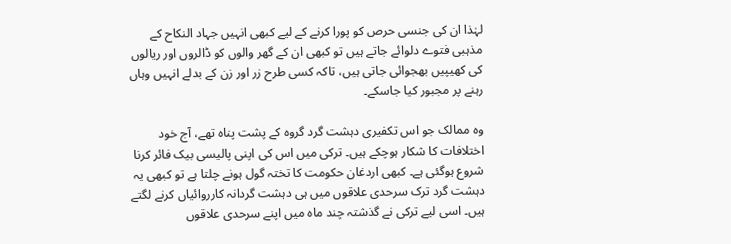لہٰذا ان کی جنسی حرص کو پورا کرنے کے لیے کبھی انہیں جہاد النکاح کے مذہبی فتوے دلوائے جاتے ہیں تو کبھی ان کے گھر والوں کو ڈالروں اور ریالوں کی کھیپیں بھجوائی جاتی ہیں، تاکہ کسی طرح زر اور زن کے بدلے انہیں وہاں رہنے پر مجبور کیا جاسکے۔

وہ ممالک جو اس تکفیری دہشت گرد گروہ کے پشت پناہ تھے، آج خود اختلافات کا شکار ہوچکے ہیں۔ ترکی میں اس کی اپنی پالیسی بیک فائر کرنا شروع ہوگئی ہے۔ کبھی اردغان حکومت کا تختہ گول ہونے چلتا ہے تو کبھی یہ دہشت گرد ترک سرحدی علاقوں میں ہی دہشت گردانہ کارروائیاں کرنے لگتے ہیں۔ اسی لیے ترکی نے گذشتہ چند ماہ میں اپنے سرحدی علاقوں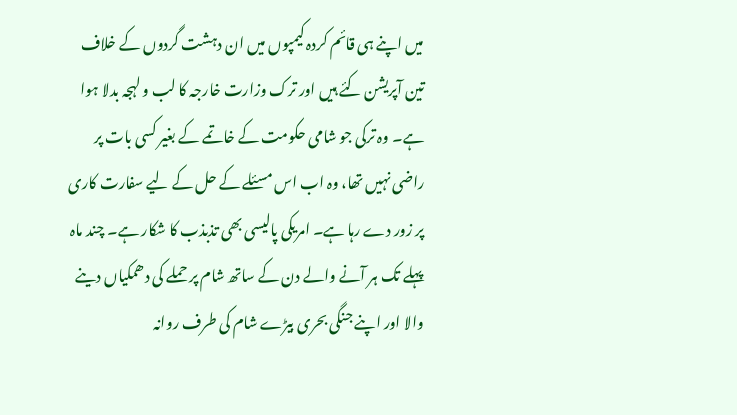میں اپنے ہی قائم کردہ کیمپوں میں ان دہشت گردوں کے خلاف تین آپریشن کئے ہیں اور ترک وزارت خارجہ کا لب و لہجہ بدلا ہوا ہے۔ وہ ترکی جو شامی حکومت کے خاتمے کے بغیر کسی بات پر راضی نہیں تھا، وہ اب اس مسئلے کے حل کے لیے سفارت کاری پر زور دے رہا ہے۔ امریکی پالیسی بھی تذبذب کا شکار ہے۔ چند ماہ پہلے تک ہر آنے والے دن کے ساتھ شام پر حملے کی دھمکیاں دینے والا اور اپنے جنگی بحری بیڑے شام کی طرف روانہ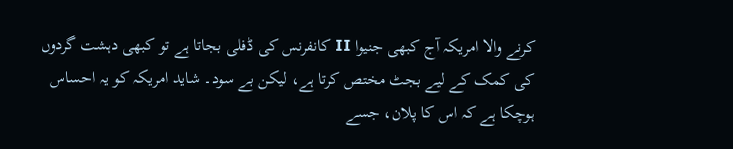کرنے والا امریکہ آج کبھی جنیوا II کانفرنس کی ڈفلی بجاتا ہے تو کبھی دہشت گردوں کی کمک کے لیے بجٹ مختص کرتا ہے، لیکن بے سود۔ شاید امریکہ کو یہ احساس ہوچکا ہے کہ اس کا پلان، جسے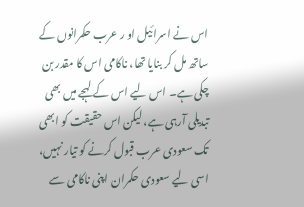اس نے اسرائیل او ر عرب حکمرانوں کے ساتھ مل کر بنایا تھا، ناکامی اس کا مقدر بن چکی ہے۔ اس لیے اس کے لہجے میں بھی تبدیلی آرہی ہے، لیکن اس حقیقت کو ابھی تک سعودی عرب قبول کرنے کو تیار نہیں، اسی لیے سعودی حکمران اپنی ناکامی سے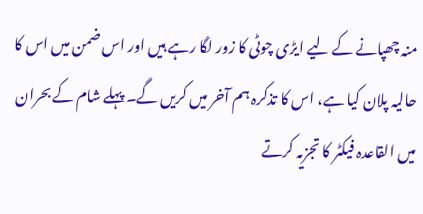منہ چھپانے کے لیے ایڑی چوٹی کا زور لگا رہے ہیں اور اس ضمن میں اس کا حالیہ پلان کیا ہے، اس کا تذکرہ ہم آخر میں کریں گے۔ پہلے شام کے بحران میں القاعدہ فیکٹر کا تجزیہ کرتے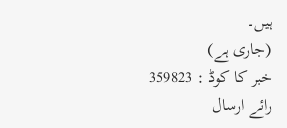ہیں۔
(جاری ہے)
خبر کا کوڈ : 359823
رائے ارسال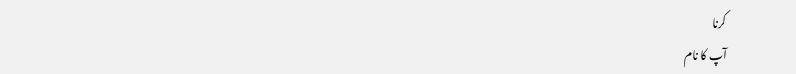کرنا
آپ کا نام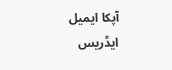آپکا ایمیل ایڈریس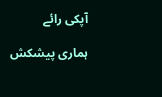آپکی رائے

ہماری پیشکش